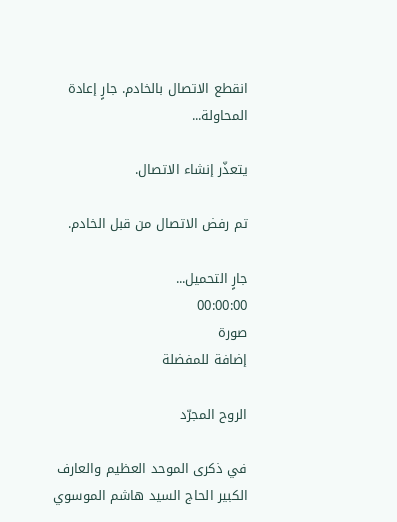انقطع الاتصال بالخادم. جارٍ إعادة المحاولة...

يتعذّر إنشاء الاتصال.

تم رفض الاتصال من قبل الخادم.

جارٍ التحميل...
00:00:00
صورة
إضافة للمفضلة

الروح المجرّد

في ذكرى الموحد العظيم والعارف الكبير الحاج السيد هاشم الموسوي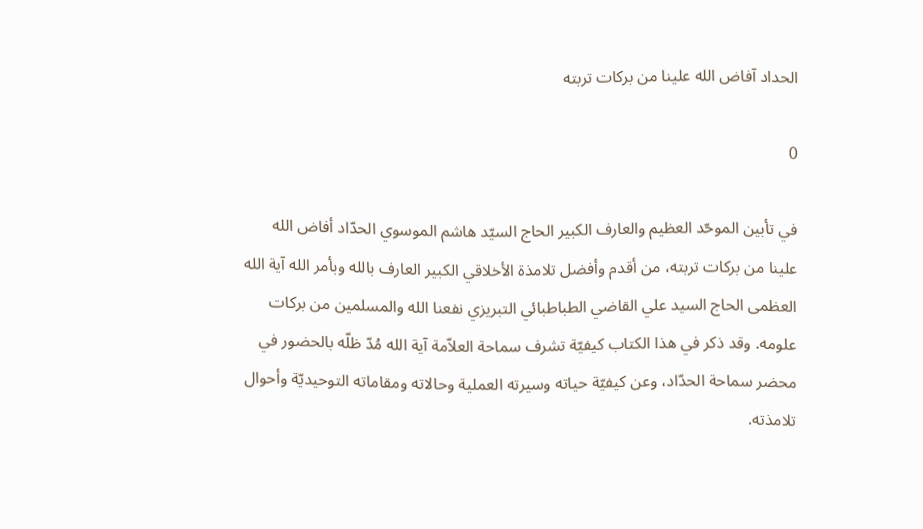الحداد آفاض الله علينا من بركات تربته

0

في تأبين الموحّد العظيم والعارف الكبير الحاج السيّد هاشم الموسوي الحدّاد أفاض الله علينا من بركات تربته، من أقدم وأفضل تلامذة الأخلاقي الكبير العارف بالله وبأمر الله آية الله العظمى الحاج السيد علي القاضي الطباطبائي التبريزي نفعنا الله والمسلمين من بركات علومه. وقد ذكر في هذا الكتاب كيفيّة تشرف سماحة العلاّمة آية الله مُدّ ظلّه بالحضور في محضر سماحة الحدّاد، وعن كيفيّة حياته وسيرته العملية وحالاته ومقاماته التوحيديّة وأحوال تلامذته.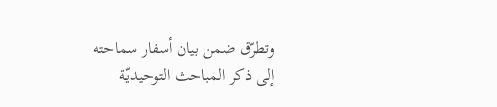وتطرّق ضمن بيان أسفار سماحته إلى ذكر المباحث التوحيديّة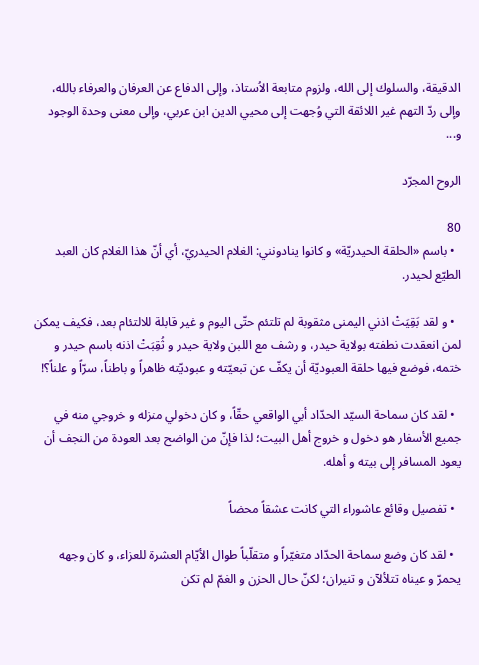الدقيقة، والسلوك إلى الله، ولزوم متابعة الاُستاذ، وإلى الدفاع عن العرفان والعرفاء بالله، وإلى ردّ التهم غير اللائقة التي وُجهت إلى محيي الدين ابن عربي، وإلى معنى وحدة الوجود و...

الروح المجرّد

80
  • باسم «الحلقة الحيدريّة» و كانوا ينادونني: الغلام الحيدريّ، أي أنّ هذا الغلام كان العبد الطيّع لحيدر.

  • و لقد بَقِيَتْ اذني اليمنى مثقوبة لم تلتئم حتّى اليوم و غير قابلة للالتئام بعد، فكيف يمكن لمن انعقدت نطفته بولاية حيدر، و رشف مع اللبن ولاية حيدر و ثُقِبَتْ اذنه باسم حيدر و ختمه، فوضع فيها حلقة العبوديّة أن يكفّ عن تبعيّته و عبوديّته ظاهراً و باطناً، سرّاً و علناً؟!

  • لقد كان سماحة السيّد الحدّاد أبي الواقعي حقّاً، و كان دخولي منزله و خروجي منه في جميع الأسفار هو دخول و خروج أهل البيت؛ لذا فإنّ من الواضح بعد العودة من النجف أن يعود المسافر إلى بيته و أهله.

  • تفصيل وقائع عاشوراء التي كانت عشقاً محضاً

  • لقد كان وضع سماحة الحدّاد متغيّراً و متقلّباً طوال الأيّام العشرة للعزاء، و كان وجهه يحمرّ و عيناه تتلألآن و تنيران؛ لكنّ حال الحزن و الغمّ لم تكن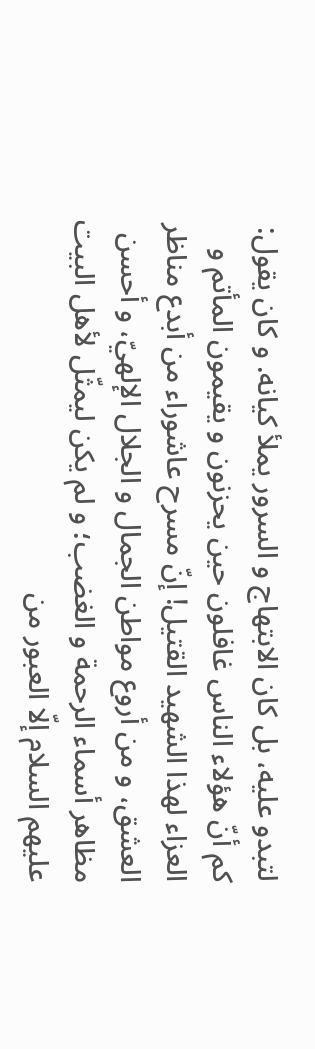لتبدو عليه، بل كان الابتهاج و السرور يملأ كيانه. و كان يقول: كم أنّ هؤلاء الناس غافلون حين يحزنون و يقيمون المأتم و العزاء لهذا الشهيد القتيل! إنّ مسرح عاشوراء من أبدع مناظر العشق، و من أروع مواطن الجمال و الجلال الإلهيّ، و أحسن مظاهر أسماء الرحمة و الغضب؛ و لم يكن ليمثّل لأهل البيت عليهم السلام إلّا العبور من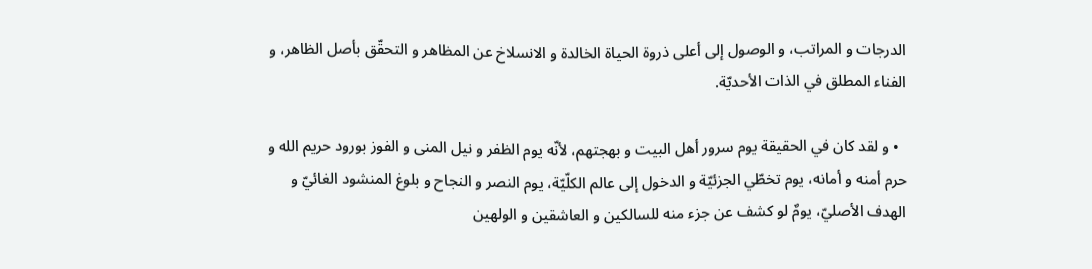الدرجات و المراتب، و الوصول إلى أعلى ذروة الحياة الخالدة و الانسلاخ عن المظاهر و التحقّق بأصل الظاهر، و الفناء المطلق في الذات الأحديّة.

  • و لقد كان في الحقيقة يوم سرور أهل البيت و بهجتهم، لأنّه يوم الظفر و نيل المنى و الفوز بورود حريم الله و حرم أمنه و أمانه، يوم تخطّي الجزئيّة و الدخول إلى عالم الكلّيّة، يوم النصر و النجاح و بلوغ المنشود الغائيّ و الهدف الأصليّ، يومٌ لو كشف عن جزء منه للسالكين و العاشقين و الولهين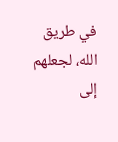في طريق الله، لجعلهم إلى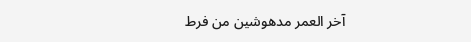آخر العمر مدهوشين من فرط